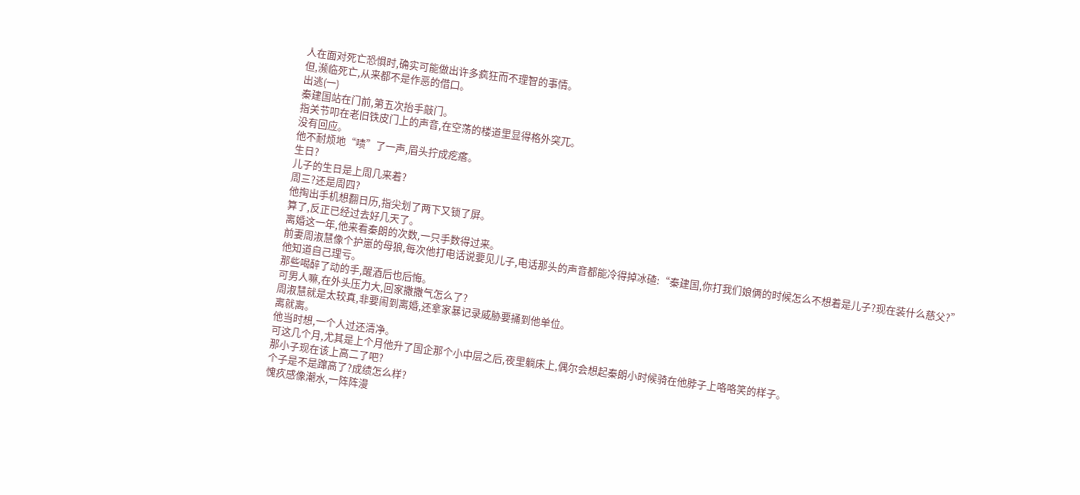人在面对死亡恐惧时,确实可能做出许多疯狂而不理智的事情。
但,濒临死亡,从来都不是作恶的借口。
出逃(一)
秦建国站在门前,第五次抬手敲门。
指关节叩在老旧铁皮门上的声音,在空荡的楼道里显得格外突兀。
没有回应。
他不耐烦地“啧”了一声,眉头拧成疙瘩。
生日?
儿子的生日是上周几来着?
周三?还是周四?
他掏出手机想翻日历,指尖划了两下又锁了屏。
算了,反正已经过去好几天了。
离婚这一年,他来看秦朗的次数,一只手数得过来。
前妻周淑慧像个护崽的母狼,每次他打电话说要见儿子,电话那头的声音都能冷得掉冰碴:“秦建国,你打我们娘俩的时候怎么不想着是儿子?现在装什么慈父?”
他知道自己理亏。
那些喝醉了动的手,醒酒后也后悔。
可男人嘛,在外头压力大,回家撒撒气怎么了?
周淑慧就是太较真,非要闹到离婚,还拿家暴记录威胁要捅到他单位。
离就离。
他当时想,一个人过还清净。
可这几个月,尤其是上个月他升了国企那个小中层之后,夜里躺床上,偶尔会想起秦朗小时候骑在他脖子上咯咯笑的样子。
那小子现在该上高二了吧?
个子是不是蹿高了?成绩怎么样?
愧疚感像潮水,一阵阵漫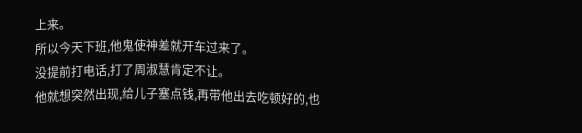上来。
所以今天下班,他鬼使神差就开车过来了。
没提前打电话,打了周淑慧肯定不让。
他就想突然出现,给儿子塞点钱,再带他出去吃顿好的,也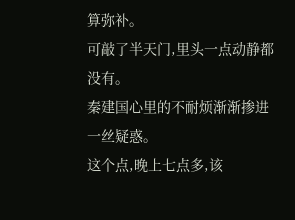算弥补。
可敲了半天门,里头一点动静都没有。
秦建国心里的不耐烦渐渐掺进一丝疑惑。
这个点,晚上七点多,该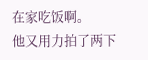在家吃饭啊。
他又用力拍了两下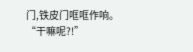门,铁皮门哐哐作响。
“干嘛呢?!”